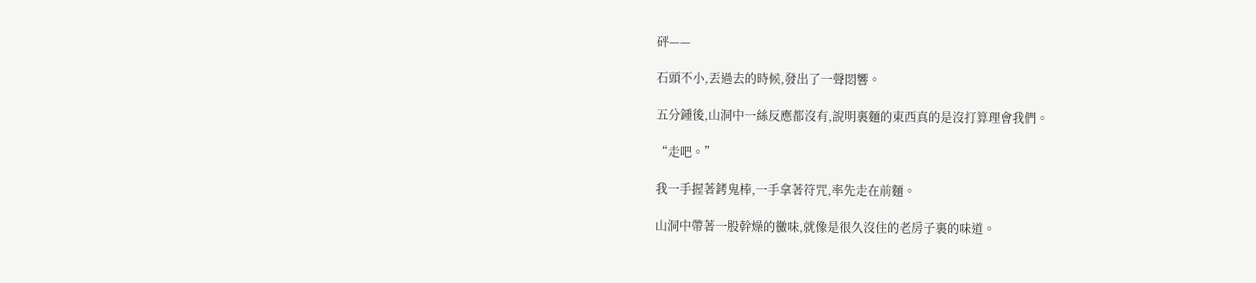砰——

石頭不小,丟過去的時候,發出了一聲悶響。

五分鍾後,山洞中一絲反應都沒有,說明裏麵的東西真的是沒打算理會我們。

“走吧。”

我一手握著銬鬼棒,一手拿著符咒,率先走在前麵。

山洞中帶著一股幹燥的黴味,就像是很久沒住的老房子裏的味道。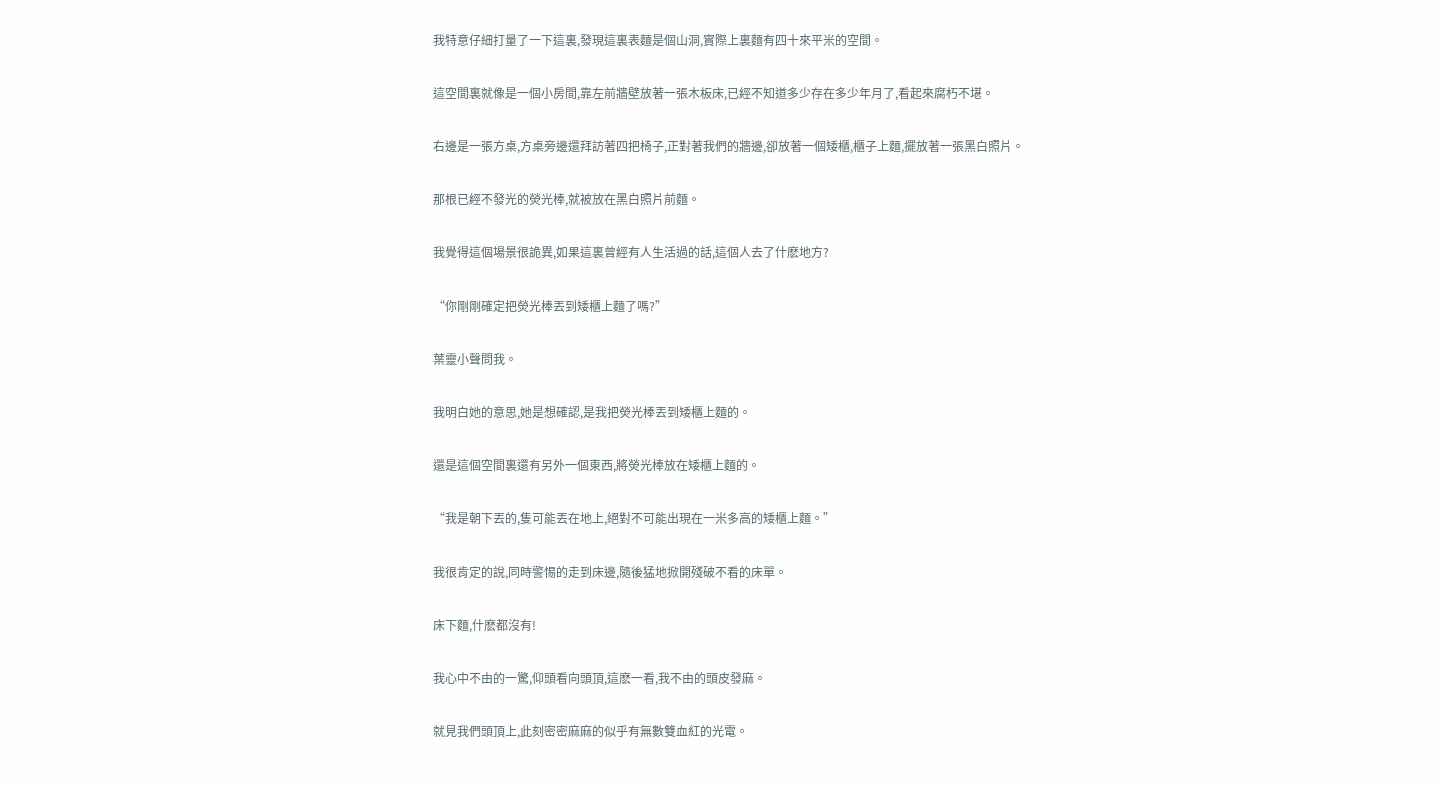我特意仔細打量了一下這裏,發現這裏表麵是個山洞,實際上裏麵有四十來平米的空間。

這空間裏就像是一個小房間,靠左前牆壁放著一張木板床,已經不知道多少存在多少年月了,看起來腐朽不堪。

右邊是一張方桌,方桌旁邊還拜訪著四把椅子,正對著我們的牆邊,卻放著一個矮櫃,櫃子上麵,擺放著一張黑白照片。

那根已經不發光的熒光棒,就被放在黑白照片前麵。

我覺得這個場景很詭異,如果這裏曾經有人生活過的話,這個人去了什麽地方?

“你剛剛確定把熒光棒丟到矮櫃上麵了嗎?”

葉靈小聲問我。

我明白她的意思,她是想確認,是我把熒光棒丟到矮櫃上麵的。

還是這個空間裏還有另外一個東西,將熒光棒放在矮櫃上麵的。

“我是朝下丟的,隻可能丟在地上,絕對不可能出現在一米多高的矮櫃上麵。”

我很肯定的說,同時警惕的走到床邊,隨後猛地掀開殘破不看的床單。

床下麵,什麽都沒有!

我心中不由的一驚,仰頭看向頭頂,這麽一看,我不由的頭皮發麻。

就見我們頭頂上,此刻密密麻麻的似乎有無數雙血紅的光電。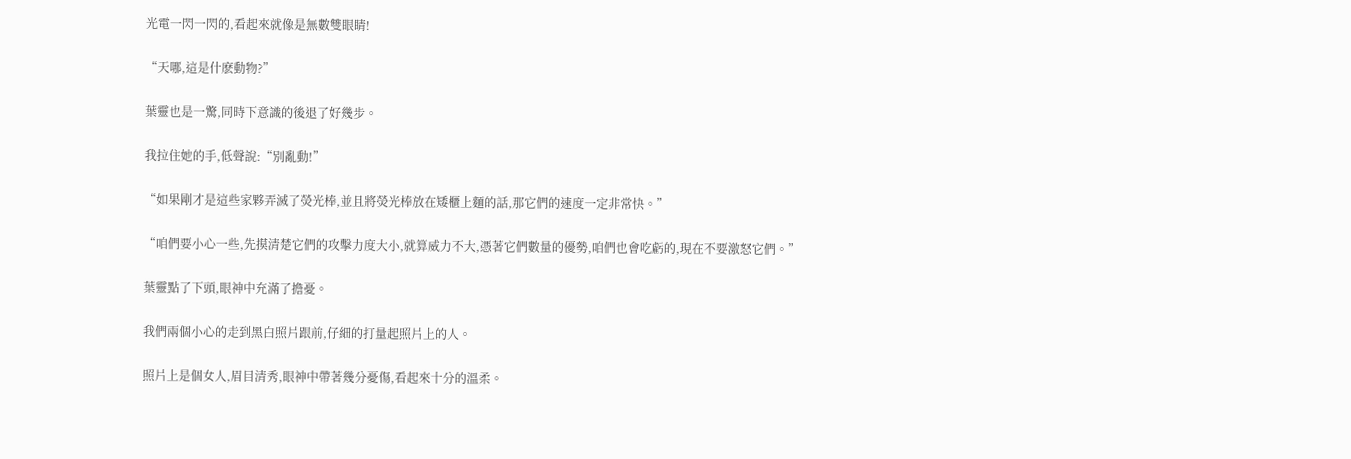光電一閃一閃的,看起來就像是無數雙眼睛!

“天哪,這是什麽動物?”

葉靈也是一驚,同時下意識的後退了好幾步。

我拉住她的手,低聲說:“別亂動!”

“如果剛才是這些家夥弄滅了熒光棒,並且將熒光棒放在矮櫃上麵的話,那它們的速度一定非常快。”

“咱們要小心一些,先摸清楚它們的攻擊力度大小,就算威力不大,憑著它們數量的優勢,咱們也會吃虧的,現在不要激怒它們。”

葉靈點了下頭,眼神中充滿了擔憂。

我們兩個小心的走到黑白照片跟前,仔細的打量起照片上的人。

照片上是個女人,眉目清秀,眼神中帶著幾分憂傷,看起來十分的溫柔。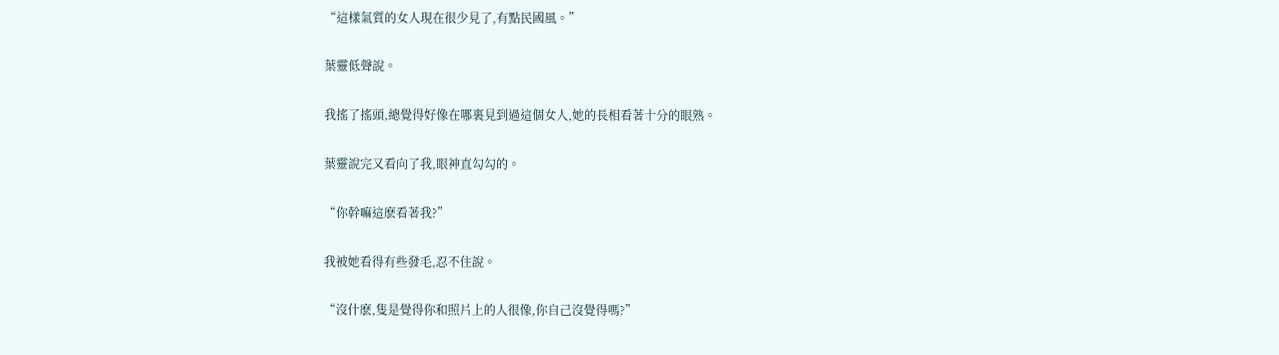“這樣氣質的女人現在很少見了,有點民國風。”

葉靈低聲說。

我搖了搖頭,總覺得好像在哪裏見到過這個女人,她的長相看著十分的眼熟。

葉靈說完又看向了我,眼神直勾勾的。

“你幹嘛這麽看著我?”

我被她看得有些發毛,忍不住說。

“沒什麽,隻是覺得你和照片上的人很像,你自己沒覺得嗎?”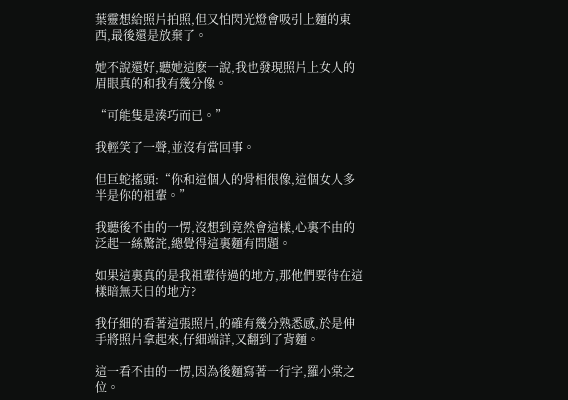葉靈想給照片拍照,但又怕閃光燈會吸引上麵的東西,最後還是放棄了。

她不說還好,聽她這麽一說,我也發現照片上女人的眉眼真的和我有幾分像。

“可能隻是湊巧而已。”

我輕笑了一聲,並沒有當回事。

但巨蛇搖頭:“你和這個人的骨相很像,這個女人多半是你的祖輩。”

我聽後不由的一愣,沒想到竟然會這樣,心裏不由的泛起一絲驚詫,總覺得這裏麵有問題。

如果這裏真的是我祖輩待過的地方,那他們要待在這樣暗無天日的地方?

我仔細的看著這張照片,的確有幾分熟悉感,於是伸手將照片拿起來,仔細端詳,又翻到了背麵。

這一看不由的一愣,因為後麵寫著一行字,羅小棠之位。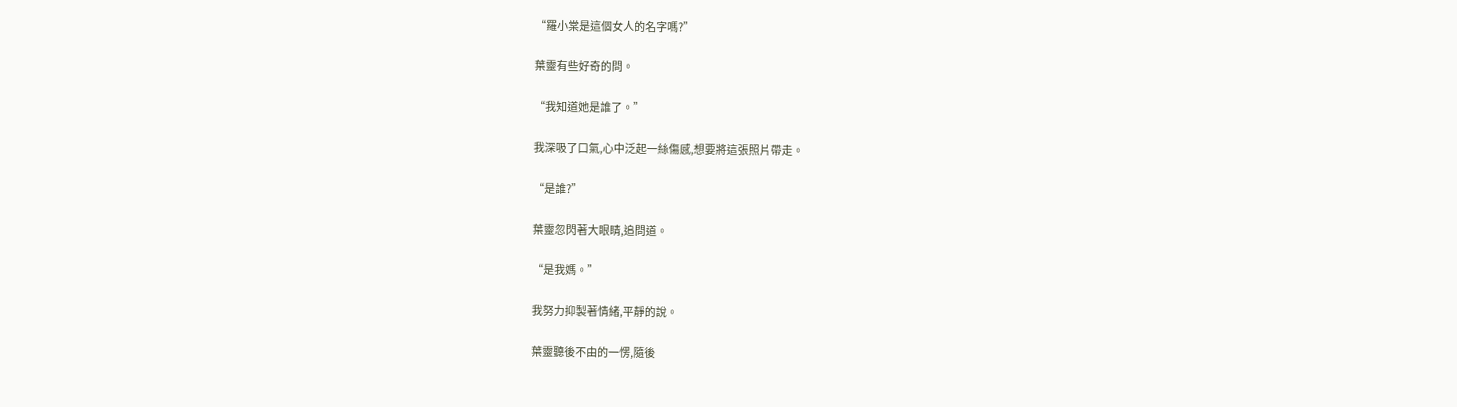“羅小棠是這個女人的名字嗎?”

葉靈有些好奇的問。

“我知道她是誰了。”

我深吸了口氣,心中泛起一絲傷感,想要將這張照片帶走。

“是誰?”

葉靈忽閃著大眼睛,追問道。

“是我媽。”

我努力抑製著情緒,平靜的說。

葉靈聽後不由的一愣,隨後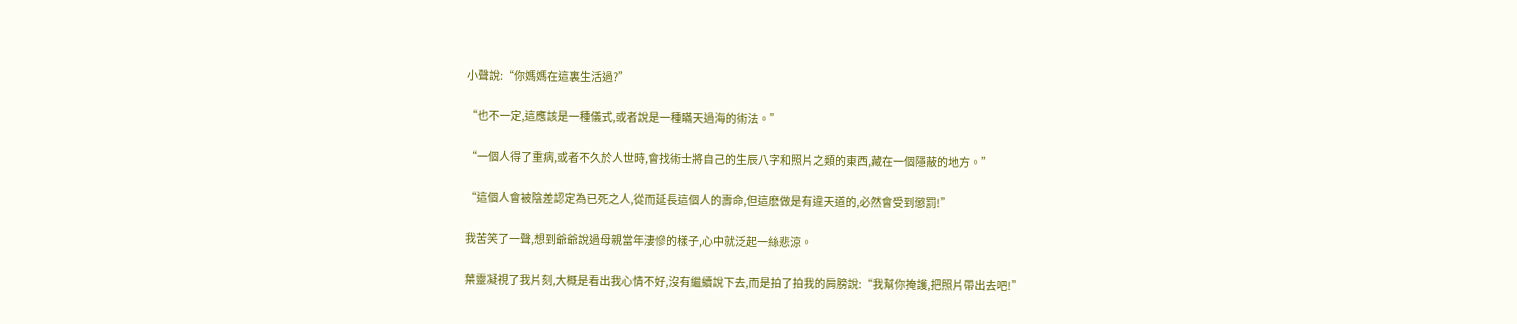小聲說:“你媽媽在這裏生活過?”

“也不一定,這應該是一種儀式,或者說是一種瞞天過海的術法。”

“一個人得了重病,或者不久於人世時,會找術士將自己的生辰八字和照片之類的東西,藏在一個隱蔽的地方。”

“這個人會被陰差認定為已死之人,從而延長這個人的壽命,但這麽做是有違天道的,必然會受到懲罰!”

我苦笑了一聲,想到爺爺說過母親當年淒慘的樣子,心中就泛起一絲悲涼。

葉靈凝視了我片刻,大概是看出我心情不好,沒有繼續說下去,而是拍了拍我的肩膀說:“我幫你掩護,把照片帶出去吧!”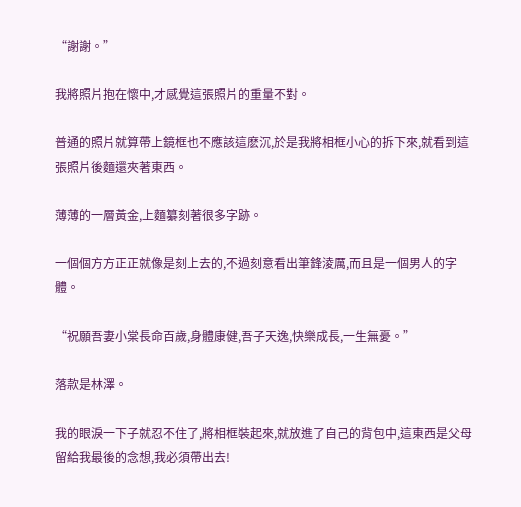“謝謝。”

我將照片抱在懷中,才感覺這張照片的重量不對。

普通的照片就算帶上鏡框也不應該這麽沉,於是我將相框小心的拆下來,就看到這張照片後麵還夾著東西。

薄薄的一層黃金,上麵纂刻著很多字跡。

一個個方方正正就像是刻上去的,不過刻意看出筆鋒淩厲,而且是一個男人的字體。

“祝願吾妻小棠長命百歲,身體康健,吾子天逸,快樂成長,一生無憂。”

落款是林澤。

我的眼淚一下子就忍不住了,將相框裝起來,就放進了自己的背包中,這東西是父母留給我最後的念想,我必須帶出去!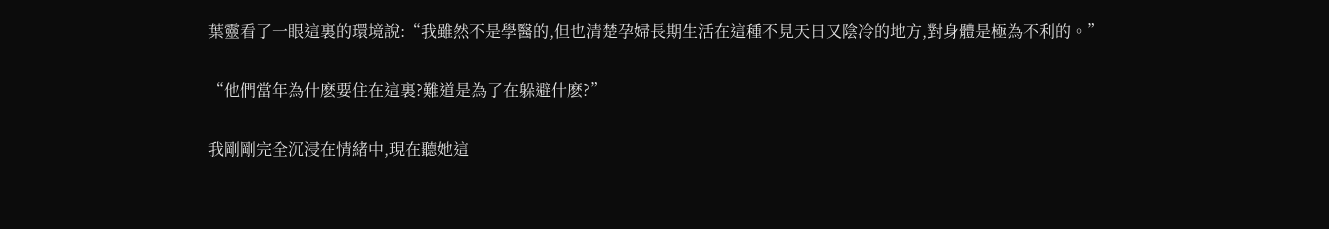葉靈看了一眼這裏的環境說:“我雖然不是學醫的,但也清楚孕婦長期生活在這種不見天日又陰冷的地方,對身體是極為不利的。”

“他們當年為什麽要住在這裏?難道是為了在躲避什麽?”

我剛剛完全沉浸在情緒中,現在聽她這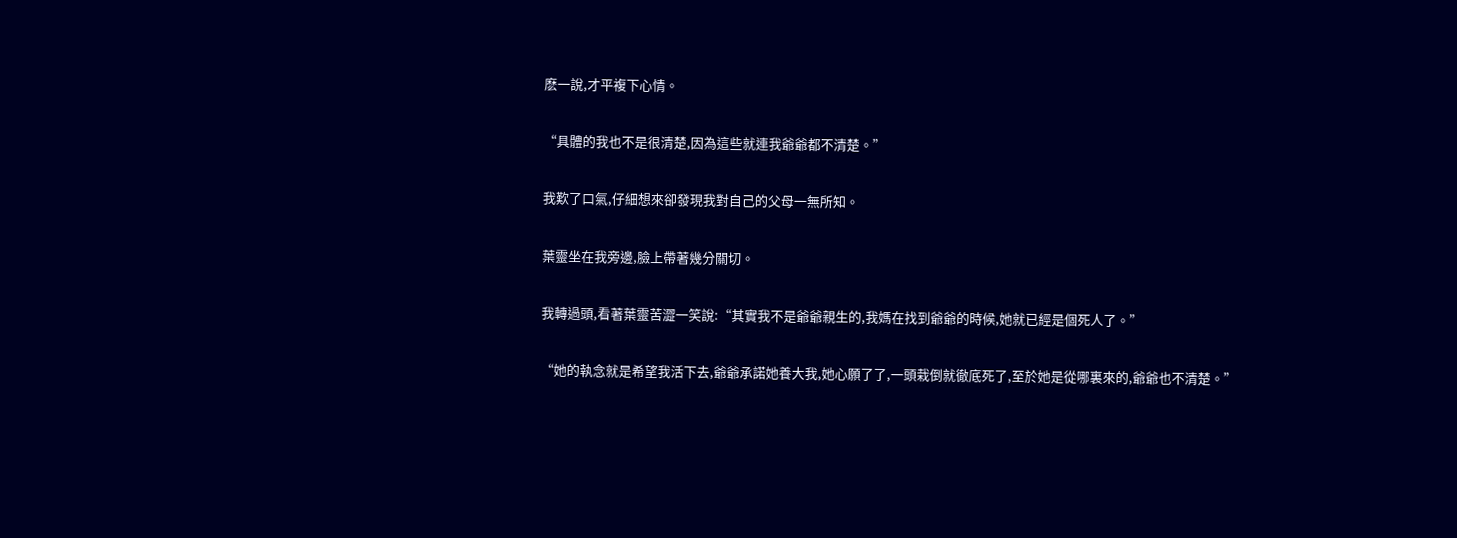麽一說,才平複下心情。

“具體的我也不是很清楚,因為這些就連我爺爺都不清楚。”

我歎了口氣,仔細想來卻發現我對自己的父母一無所知。

葉靈坐在我旁邊,臉上帶著幾分關切。

我轉過頭,看著葉靈苦澀一笑說:“其實我不是爺爺親生的,我媽在找到爺爺的時候,她就已經是個死人了。”

“她的執念就是希望我活下去,爺爺承諾她養大我,她心願了了,一頭栽倒就徹底死了,至於她是從哪裏來的,爺爺也不清楚。”